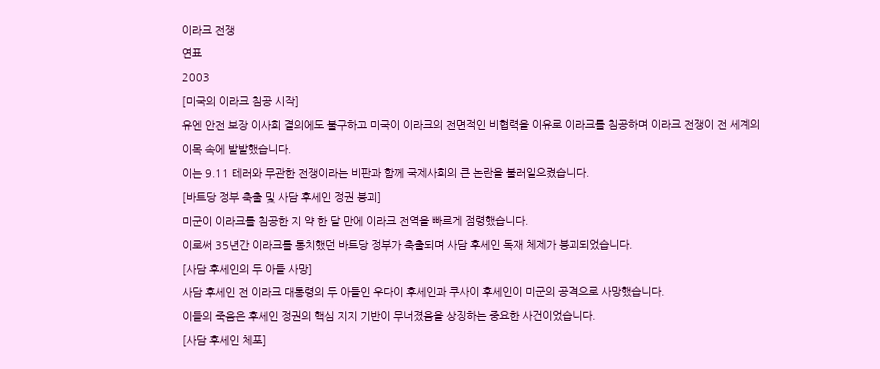이라크 전쟁
연표
2003
[미국의 이라크 침공 시작]
유엔 안전 보장 이사회 결의에도 불구하고 미국이 이라크의 전면적인 비협력을 이유로 이라크를 침공하며 이라크 전쟁이 전 세계의 이목 속에 발발했습니다.
이는 9.11 테러와 무관한 전쟁이라는 비판과 함께 국제사회의 큰 논란을 불러일으켰습니다.
[바트당 정부 축출 및 사담 후세인 정권 붕괴]
미군이 이라크를 침공한 지 약 한 달 만에 이라크 전역을 빠르게 점령했습니다.
이로써 35년간 이라크를 통치했던 바트당 정부가 축출되며 사담 후세인 독재 체제가 붕괴되었습니다.
[사담 후세인의 두 아들 사망]
사담 후세인 전 이라크 대통령의 두 아들인 우다이 후세인과 쿠사이 후세인이 미군의 공격으로 사망했습니다.
이들의 죽음은 후세인 정권의 핵심 지지 기반이 무너졌음을 상징하는 중요한 사건이었습니다.
[사담 후세인 체포]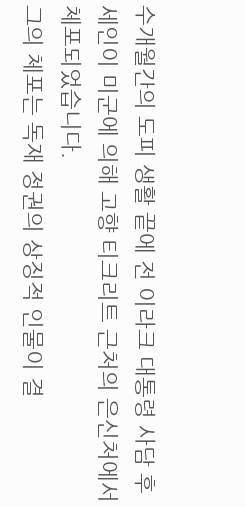수개월간의 도피 생활 끝에 전 이라크 대통령 사담 후세인이 미군에 의해 고향 티크리트 근처의 은신처에서 체포되었습니다.
그의 체포는 독재 정권의 상징적 인물이 결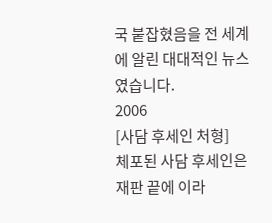국 붙잡혔음을 전 세계에 알린 대대적인 뉴스였습니다.
2006
[사담 후세인 처형]
체포된 사담 후세인은 재판 끝에 이라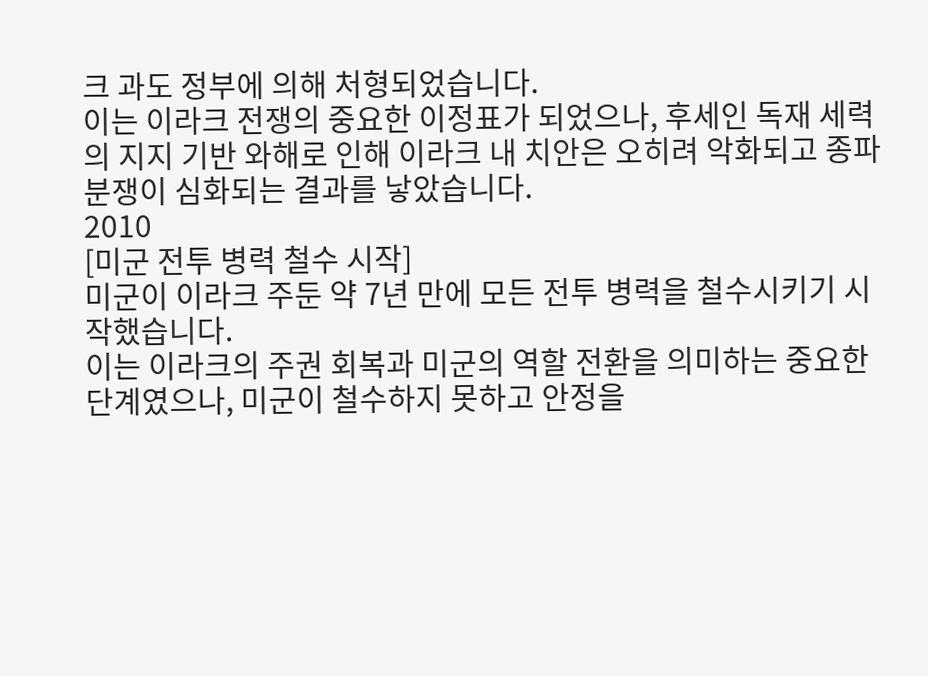크 과도 정부에 의해 처형되었습니다.
이는 이라크 전쟁의 중요한 이정표가 되었으나, 후세인 독재 세력의 지지 기반 와해로 인해 이라크 내 치안은 오히려 악화되고 종파 분쟁이 심화되는 결과를 낳았습니다.
2010
[미군 전투 병력 철수 시작]
미군이 이라크 주둔 약 7년 만에 모든 전투 병력을 철수시키기 시작했습니다.
이는 이라크의 주권 회복과 미군의 역할 전환을 의미하는 중요한 단계였으나, 미군이 철수하지 못하고 안정을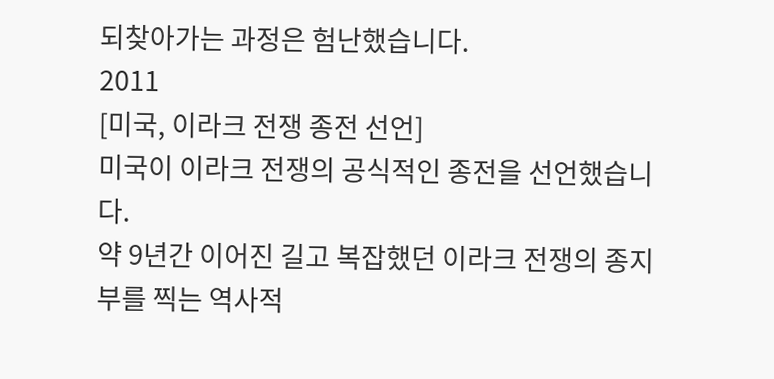되찾아가는 과정은 험난했습니다.
2011
[미국, 이라크 전쟁 종전 선언]
미국이 이라크 전쟁의 공식적인 종전을 선언했습니다.
약 9년간 이어진 길고 복잡했던 이라크 전쟁의 종지부를 찍는 역사적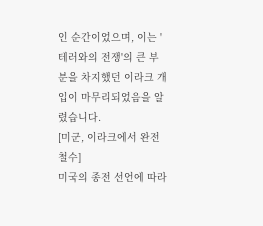인 순간이었으며, 이는 '테러와의 전쟁'의 큰 부분을 차지했던 이라크 개입이 마무리되었음을 알렸습니다.
[미군, 이라크에서 완전 철수]
미국의 종전 선언에 따라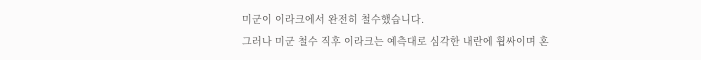미군이 이라크에서 완전히 철수했습니다.
그러나 미군 철수 직후 이라크는 예측대로 심각한 내란에 휩싸이며 혼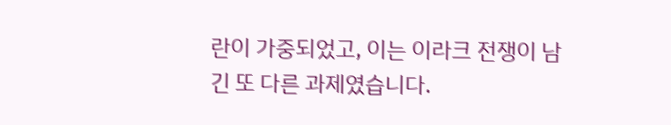란이 가중되었고, 이는 이라크 전쟁이 남긴 또 다른 과제였습니다.